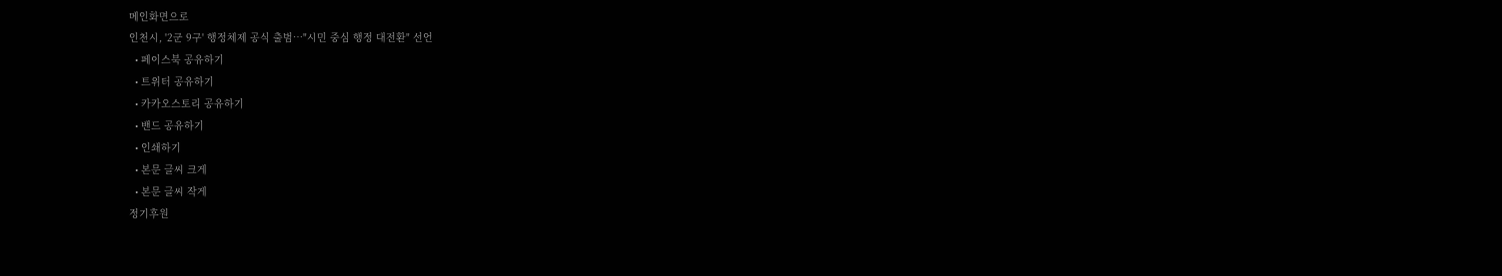메인화면으로
인천시, '2군 9구' 행정체제 공식 출범…"시민 중심 행정 대전환" 선언
  • 페이스북 공유하기
  • 트위터 공유하기
  • 카카오스토리 공유하기
  • 밴드 공유하기
  • 인쇄하기
  • 본문 글씨 크게
  • 본문 글씨 작게
정기후원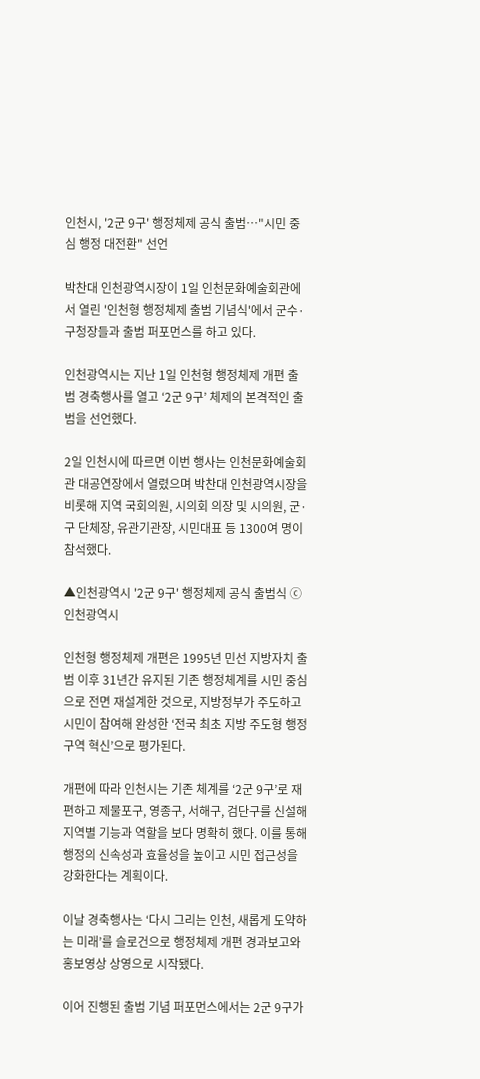인천시, '2군 9구' 행정체제 공식 출범…"시민 중심 행정 대전환" 선언

박찬대 인천광역시장이 1일 인천문화예술회관에서 열린 '인천형 행정체제 출범 기념식'에서 군수·구청장들과 출범 퍼포먼스를 하고 있다.

인천광역시는 지난 1일 인천형 행정체제 개편 출범 경축행사를 열고 ‘2군 9구’ 체제의 본격적인 출범을 선언했다.

2일 인천시에 따르면 이번 행사는 인천문화예술회관 대공연장에서 열렸으며 박찬대 인천광역시장을 비롯해 지역 국회의원, 시의회 의장 및 시의원, 군·구 단체장, 유관기관장, 시민대표 등 1300여 명이 참석했다.

▲인천광역시 '2군 9구' 행정체제 공식 출범식 ⓒ인천광역시

인천형 행정체제 개편은 1995년 민선 지방자치 출범 이후 31년간 유지된 기존 행정체계를 시민 중심으로 전면 재설계한 것으로, 지방정부가 주도하고 시민이 참여해 완성한 ‘전국 최초 지방 주도형 행정구역 혁신’으로 평가된다.

개편에 따라 인천시는 기존 체계를 ‘2군 9구’로 재편하고 제물포구, 영종구, 서해구, 검단구를 신설해 지역별 기능과 역할을 보다 명확히 했다. 이를 통해 행정의 신속성과 효율성을 높이고 시민 접근성을 강화한다는 계획이다.

이날 경축행사는 ‘다시 그리는 인천, 새롭게 도약하는 미래’를 슬로건으로 행정체제 개편 경과보고와 홍보영상 상영으로 시작됐다.

이어 진행된 출범 기념 퍼포먼스에서는 2군 9구가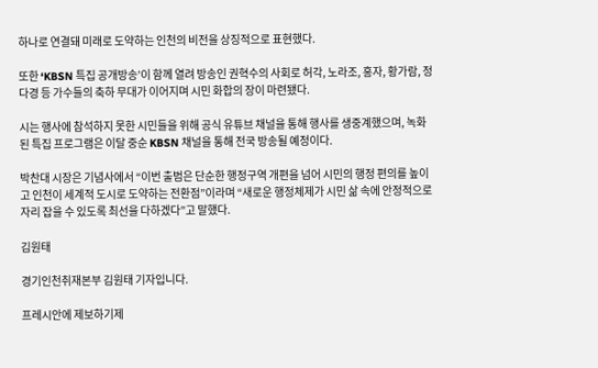하나로 연결돼 미래로 도약하는 인천의 비전을 상징적으로 표현했다.

또한 ‘KBSN 특집 공개방송’이 함께 열려 방송인 권혁수의 사회로 허각, 노라조, 홍자, 황가람, 정다경 등 가수들의 축하 무대가 이어지며 시민 화합의 장이 마련됐다.

시는 행사에 참석하지 못한 시민들을 위해 공식 유튜브 채널을 통해 행사를 생중계했으며, 녹화된 특집 프로그램은 이달 중순 KBSN 채널을 통해 전국 방송될 예정이다.

박찬대 시장은 기념사에서 “이번 출범은 단순한 행정구역 개편을 넘어 시민의 행정 편의를 높이고 인천이 세계적 도시로 도약하는 전환점”이라며 “새로운 행정체제가 시민 삶 속에 안정적으로 자리 잡을 수 있도록 최선을 다하겠다”고 말했다.

김원태

경기인천취재본부 김원태 기자입니다.

프레시안에 제보하기제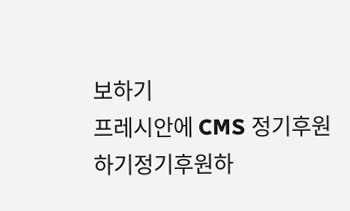보하기
프레시안에 CMS 정기후원하기정기후원하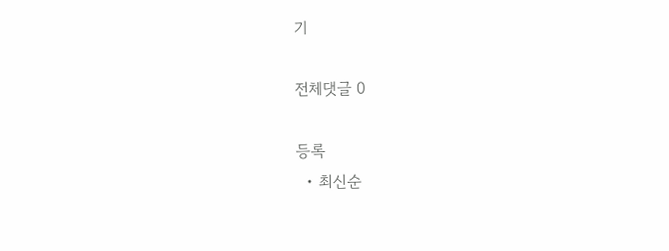기

전체댓글 0

등록
  • 최신순